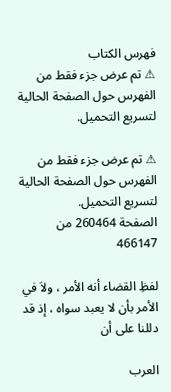فهرس الكتاب
⚠ تم عرض جزء فقط من الفهرس حول الصفحة الحالية لتسريع التحميل.

⚠ تم عرض جزء فقط من الفهرس حول الصفحة الحالية لتسريع التحميل.
الصفحة 260464 من 466147

لفظِ القضاء أنه الأمر ، ولاَ في الأمر بأن لا يعبد سواه ، إذ قد دللنا على أن

العرب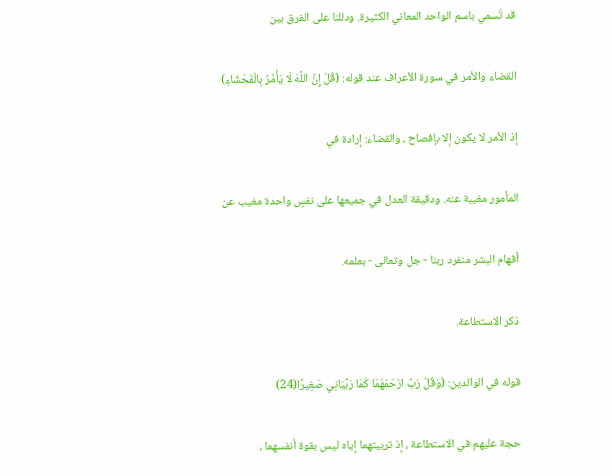قد تُسمي باسم الواحد المعاني الكثيرة. ودللنا على الفرق بين

القضاء والأمر في سورة الأعراف عند قوله: (قُلْ إِنَّ اللَّهَ لَا يَأْمُرُ بِالْفَحْشَاءِ)

إذ الأمر لا يكون إلا بإفصاح ، والقضاء: إرادة في

المأمور مغيبة عنه. ودقيقة العدل في جميعها على نفسٍ واحدة مغيب عن

أفهام البشر منفرد ربنا - جل وتعالى - بعلمه.

ذكر الاستطاعة.

قوله في الوالدين: (وَقُلْ رَبِّ ارْحَمْهُمَا كَمَا رَبَّيَانِي صَغِيرًا(24)

حجة عليهم في الاستطاعة ، إذ تربيتهما إياه ليس بقوة أنفسهما ،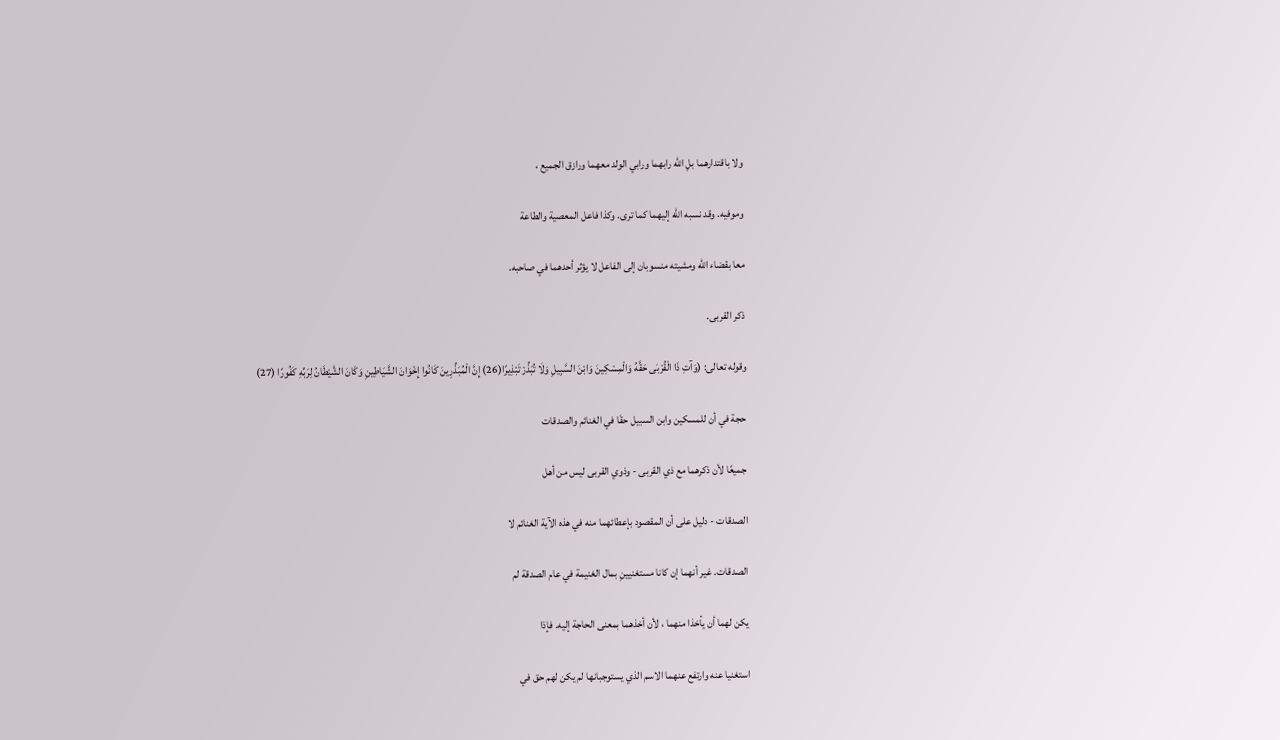ولا باقتدارهما بلِ الله رابهما ورابي الولد معهما ورازق الجميع ،

وموفيه. وقد نسبه الله إليهما كما ترى. وكذا فاعل المعصية والطاعة

معا بقضاء الله ومشيته منسوبان إلى الفاعل لا يؤثر أحدهما في صاحبه.

ذكر القربى.

وقوله تعالى: (وَآتِ ذَا الْقُرْبَى حَقَّهُ وَالْمِسْكِينَ وَابْنَ السَّبِيلِ وَلَا تُبَذِّرْ تَبْذِيرًا(26) إِنَّ الْمُبَذِّرِينَ كَانُوا إِخْوَانَ الشَّيَاطِينِ وَكَانَ الشَّيْطَانُ لِرَبِّهِ كَفُورًا (27)

حجة في أن للمسكين وابن السبيل حقَا في الغنائم والصدقات

جميعًا لأن ذكرهما مع ذي القربى - وذوي القربى ليس من أهل

الصدقات - دليل على أن المقصود بإعطائهما منه في هذه الآية الغنائم لا

الصدقات. غير أنهما إن كانا مستغنيينِ بمال الغنيمة في عام الصدقة لم

يكن لهما أن يأخذا منهما ، لأن أخذهما بمعنى الحاجة إليه. فإذا

استغنيا عنه وارتفع عنهما الاسم الذي يستوجبانها لم يكن لهم حق في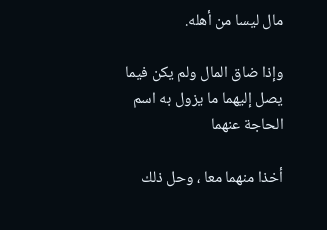مال ليسا من أهله.

وإذا ضاق المال ولم يكن فيما يصل إليهما ما يزول به اسم الحاجة عنهما

أخذا منهما معا ، وحل ذلك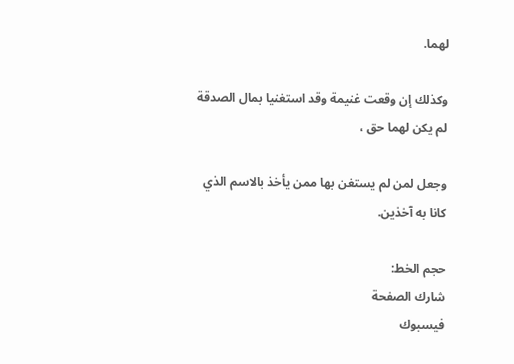لهما.

وكذلك إن وقعت غنيمة وقد استغنيا بمال الصدقة لم يكن لهما حق ،

وجعل لمن لم يستغن بها ممن يأخذ بالاسم الذي كانا به آخذين.

حجم الخط:
شارك الصفحة
فيسبوك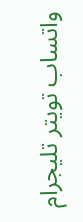واتساب تويتر تليجرام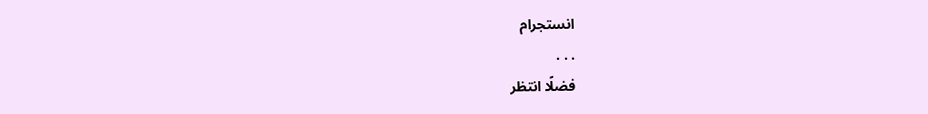انستجرام
. . .
فضلًا انتظر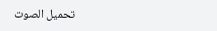تحميل الصوت